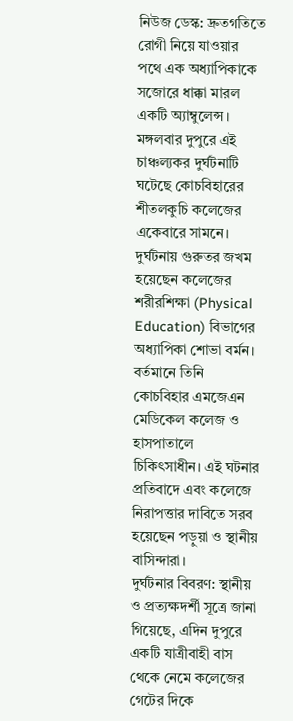নিউজ ডেস্ক: দ্রুতগতিতে রোগী নিয়ে যাওয়ার পথে এক অধ্যাপিকাকে সজোরে ধাক্কা মারল একটি অ্যাম্বুলেন্স। মঙ্গলবার দুপুরে এই চাঞ্চল্যকর দুর্ঘটনাটি ঘটেছে কোচবিহারের শীতলকুচি কলেজের একেবারে সামনে। দুর্ঘটনায় গুরুতর জখম হয়েছেন কলেজের শরীরশিক্ষা (Physical Education) বিভাগের অধ্যাপিকা শোভা বর্মন। বর্তমানে তিনি কোচবিহার এমজেএন মেডিকেল কলেজ ও হাসপাতালে চিকিৎসাধীন। এই ঘটনার প্রতিবাদে এবং কলেজে নিরাপত্তার দাবিতে সরব হয়েছেন পড়ুয়া ও স্থানীয় বাসিন্দারা।
দুর্ঘটনার বিবরণ: স্থানীয় ও প্রত্যক্ষদর্শী সূত্রে জানা গিয়েছে, এদিন দুপুরে একটি যাত্রীবাহী বাস থেকে নেমে কলেজের গেটের দিকে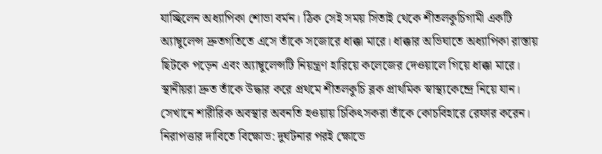যাচ্ছিলেন অধ্যাপিকা শোভা বর্মন। ঠিক সেই সময় সিতাই থেকে শীতলকুচিগামী একটি অ্যাম্বুলেন্স দ্রুতগতিতে এসে তাঁকে সজোরে ধাক্কা মারে। ধাক্কার অভিঘাতে অধ্যাপিকা রাস্তায় ছিটকে পড়েন এবং অ্যাম্বুলেন্সটি নিয়ন্ত্রণ হারিয়ে কলেজের দেওয়ালে গিয়ে ধাক্কা মারে। স্থানীয়রা দ্রুত তাঁকে উদ্ধার করে প্রথমে শীতলকুচি ব্লক প্রাথমিক স্বাস্থ্যকেন্দ্রে নিয়ে যান। সেখানে শারীরিক অবস্থার অবনতি হওয়ায় চিকিৎসকরা তাঁকে কোচবিহারে রেফার করেন।
নিরাপত্তার দাবিতে বিক্ষোভ: দুর্ঘটনার পরই ক্ষোভে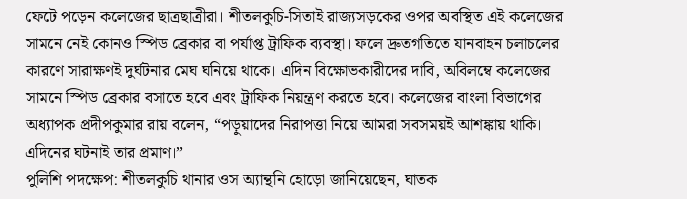ফেটে পড়েন কলেজের ছাত্রছাত্রীরা। শীতলকুচি-সিতাই রাজ্যসড়কের ওপর অবস্থিত এই কলেজের সামনে নেই কোনও স্পিড ব্রেকার বা পর্যাপ্ত ট্রাফিক ব্যবস্থা। ফলে দ্রুতগতিতে যানবাহন চলাচলের কারণে সারাক্ষণই দুর্ঘটনার মেঘ ঘনিয়ে থাকে। এদিন বিক্ষোভকারীদের দাবি, অবিলম্বে কলেজের সামনে স্পিড ব্রেকার বসাতে হবে এবং ট্রাফিক নিয়ন্ত্রণ করতে হবে। কলেজের বাংলা বিভাগের অধ্যাপক প্রদীপকুমার রায় বলেন, “পড়ুয়াদের নিরাপত্তা নিয়ে আমরা সবসময়ই আশঙ্কায় থাকি। এদিনের ঘটনাই তার প্রমাণ।”
পুলিশি পদক্ষেপ: শীতলকুচি থানার ওস অ্যান্থনি হোড়ো জানিয়েছেন, ঘাতক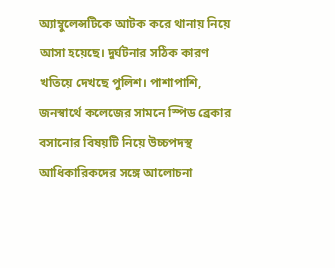অ্যাম্বুলেন্সটিকে আটক করে থানায় নিয়ে আসা হয়েছে। দুর্ঘটনার সঠিক কারণ খতিয়ে দেখছে পুলিশ। পাশাপাশি, জনস্বার্থে কলেজের সামনে স্পিড ব্রেকার বসানোর বিষয়টি নিয়ে উচ্চপদস্থ আধিকারিকদের সঙ্গে আলোচনা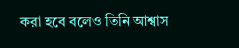করা হবে বলেও তিনি আশ্বাস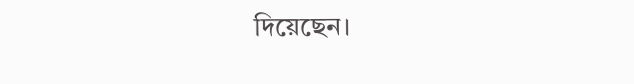দিয়েছেন।